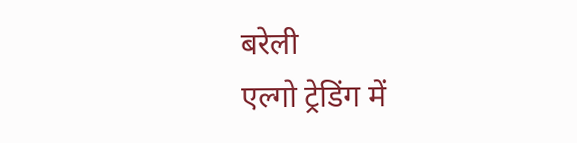बरेली
एल्गो ट्रेडिंग में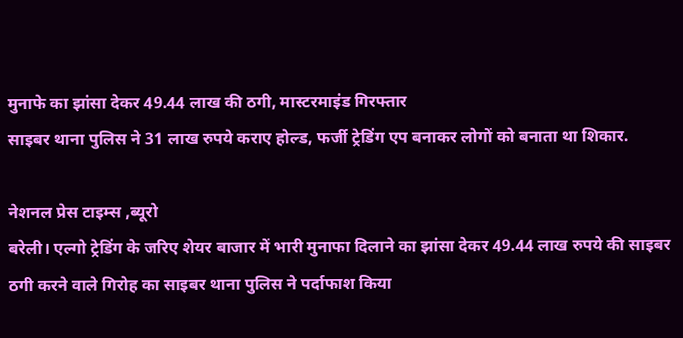मुनाफे का झांसा देकर 49.44 लाख की ठगी, मास्टरमाइंड गिरफ्तार
साइबर थाना पुलिस ने 31 लाख रुपये कराए होल्ड, फर्जी ट्रेडिंग एप बनाकर लोगों को बनाता था शिकार.

नेशनल प्रेस टाइम्स ,ब्यूरो
बरेली। एल्गो ट्रेडिंग के जरिए शेयर बाजार में भारी मुनाफा दिलाने का झांसा देकर 49.44 लाख रुपये की साइबर ठगी करने वाले गिरोह का साइबर थाना पुलिस ने पर्दाफाश किया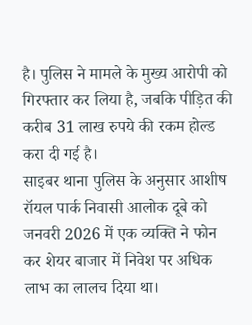है। पुलिस ने मामले के मुख्य आरोपी को गिरफ्तार कर लिया है, जबकि पीड़ित की करीब 31 लाख रुपये की रकम होल्ड करा दी गई है।
साइबर थाना पुलिस के अनुसार आशीष रॉयल पार्क निवासी आलोक दूबे को जनवरी 2026 में एक व्यक्ति ने फोन कर शेयर बाजार में निवेश पर अधिक लाभ का लालच दिया था।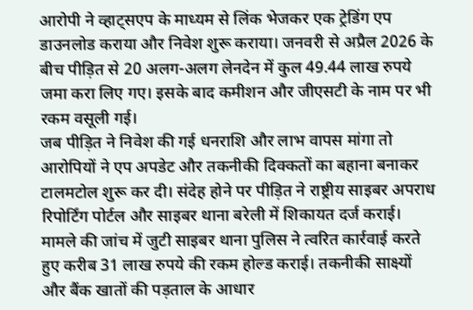आरोपी ने व्हाट्सएप के माध्यम से लिंक भेजकर एक ट्रेडिंग एप डाउनलोड कराया और निवेश शुरू कराया। जनवरी से अप्रैल 2026 के बीच पीड़ित से 20 अलग-अलग लेनदेन में कुल 49.44 लाख रुपये जमा करा लिए गए। इसके बाद कमीशन और जीएसटी के नाम पर भी रकम वसूली गई।
जब पीड़ित ने निवेश की गई धनराशि और लाभ वापस मांगा तो आरोपियों ने एप अपडेट और तकनीकी दिक्कतों का बहाना बनाकर टालमटोल शुरू कर दी। संदेह होने पर पीड़ित ने राष्ट्रीय साइबर अपराध रिपोर्टिंग पोर्टल और साइबर थाना बरेली में शिकायत दर्ज कराई।
मामले की जांच में जुटी साइबर थाना पुलिस ने त्वरित कार्रवाई करते हुए करीब 31 लाख रुपये की रकम होल्ड कराई। तकनीकी साक्ष्यों और बैंक खातों की पड़ताल के आधार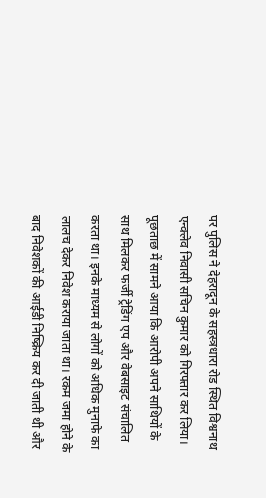पर पुलिस ने देहरादून के सहस्त्रधारा रोड स्थित विश्वनाथ एन्क्लेव निवासी सचिन कुमार को गिरफ्तार कर लिया।
पूछताछ में सामने आया कि आरोपी अपने साथियों के साथ मिलकर फर्जी ट्रेडिंग एप और वेबसाइट संचालित करता था। इनके माध्यम से लोगों को अधिक मुनाफे का लालच देकर निवेश कराया जाता था। रकम जमा होने के बाद निवेशकों की आईडी निष्क्रिय कर दी जाती थी और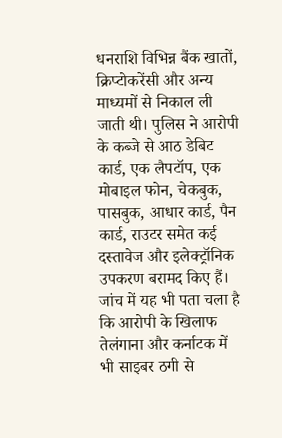धनराशि विभिन्न बैंक खातों, क्रिप्टोकरेंसी और अन्य माध्यमों से निकाल ली जाती थी। पुलिस ने आरोपी के कब्जे से आठ डेबिट कार्ड, एक लैपटॉप, एक मोबाइल फोन, चेकबुक, पासबुक, आधार कार्ड, पैन कार्ड, राउटर समेत कई दस्तावेज और इलेक्ट्रॉनिक उपकरण बरामद किए हैं। जांच में यह भी पता चला है कि आरोपी के खिलाफ तेलंगाना और कर्नाटक में भी साइबर ठगी से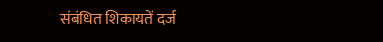संबंधित शिकायतें दर्ज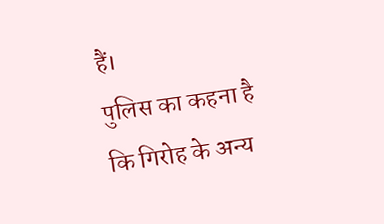हैं।
पुलिस का कहना है कि गिरोह के अन्य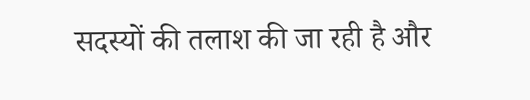सदस्यों की तलाश की जा रही है और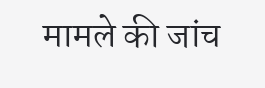मामले की जांच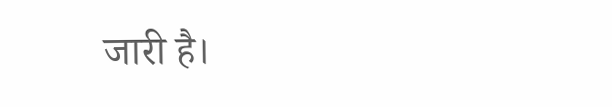जारी है।